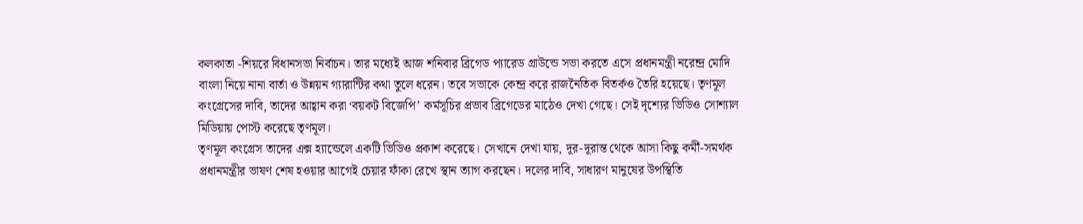কলকাতা -শিয়রে বিধানসভা নির্বাচন। তার মধ্যেই আজ শনিবার ব্রিগেড প্যারেড গ্রাউন্ডে সভা করতে এসে প্রধানমন্ত্রী নরেন্দ্র মোদি বাংলা নিয়ে নানা বার্তা ও উন্নয়ন গ্যারান্টির কথা তুলে ধরেন। তবে সভাকে কেন্দ্র করে রাজনৈতিক বিতর্কও তৈরি হয়েছে। তৃণমূল কংগ্রেসের দাবি, তাদের আহ্বান করা ‘বয়কট বিজেপি’ কর্মসূচির প্রভাব ব্রিগেডের মাঠেও দেখা গেছে। সেই দৃশ্যের ভিডিও সোশ্যাল মিডিয়ায় পোস্ট করেছে তৃণমূল।
তৃণমূল কংগ্রেস তাদের এক্স হ্যান্ডেলে একটি ভিডিও প্রকাশ করেছে। সেখানে দেখা যায়, দূর-দূরান্ত থেকে আসা কিছু কর্মী-সমর্থক প্রধানমন্ত্রীর ভাষণ শেষ হওয়ার আগেই চেয়ার ফাঁকা রেখে স্থান ত্যাগ করছেন। দলের দাবি, সাধারণ মানুষের উপস্থিতি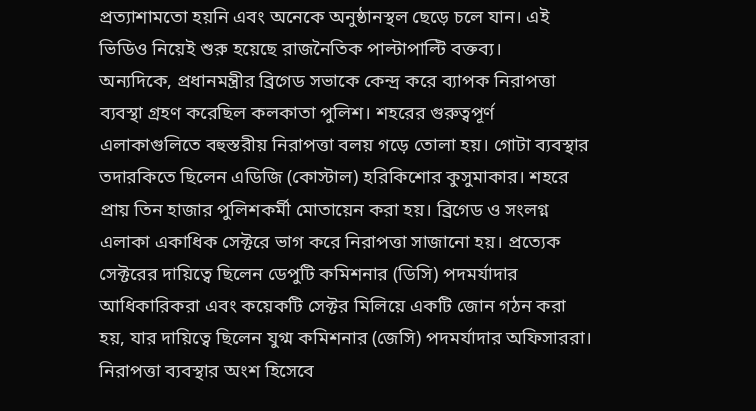প্রত্যাশামতো হয়নি এবং অনেকে অনুষ্ঠানস্থল ছেড়ে চলে যান। এই ভিডিও নিয়েই শুরু হয়েছে রাজনৈতিক পাল্টাপাল্টি বক্তব্য।
অন্যদিকে, প্রধানমন্ত্রীর ব্রিগেড সভাকে কেন্দ্র করে ব্যাপক নিরাপত্তা ব্যবস্থা গ্রহণ করেছিল কলকাতা পুলিশ। শহরের গুরুত্বপূর্ণ এলাকাগুলিতে বহুস্তরীয় নিরাপত্তা বলয় গড়ে তোলা হয়। গোটা ব্যবস্থার তদারকিতে ছিলেন এডিজি (কোস্টাল) হরিকিশোর কুসুমাকার। শহরে প্রায় তিন হাজার পুলিশকর্মী মোতায়েন করা হয়। ব্রিগেড ও সংলগ্ন এলাকা একাধিক সেক্টরে ভাগ করে নিরাপত্তা সাজানো হয়। প্রত্যেক সেক্টরের দায়িত্বে ছিলেন ডেপুটি কমিশনার (ডিসি) পদমর্যাদার আধিকারিকরা এবং কয়েকটি সেক্টর মিলিয়ে একটি জোন গঠন করা হয়, যার দায়িত্বে ছিলেন যুগ্ম কমিশনার (জেসি) পদমর্যাদার অফিসাররা।
নিরাপত্তা ব্যবস্থার অংশ হিসেবে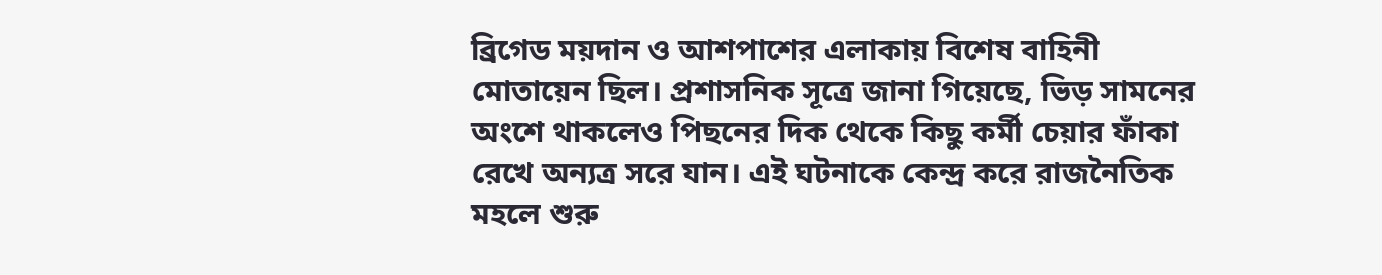ব্রিগেড ময়দান ও আশপাশের এলাকায় বিশেষ বাহিনী মোতায়েন ছিল। প্রশাসনিক সূত্রে জানা গিয়েছে, ভিড় সামনের অংশে থাকলেও পিছনের দিক থেকে কিছু কর্মী চেয়ার ফাঁকা রেখে অন্যত্র সরে যান। এই ঘটনাকে কেন্দ্র করে রাজনৈতিক মহলে শুরু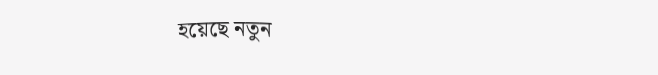হয়েছে নতুন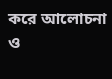করে আলোচনা ও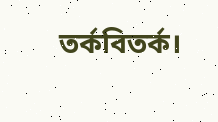তর্কবিতর্ক।